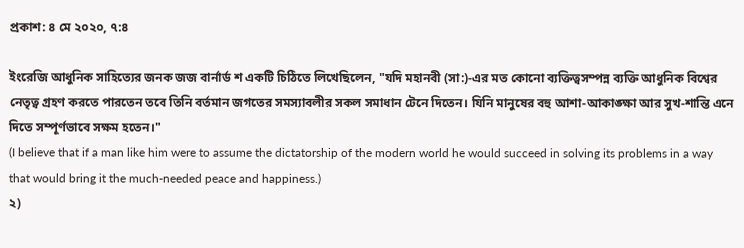প্রকাশ: ৪ মে ২০২০, ৭:৪

ইংরেজি আধুনিক সাহিত্যের জনক জজ বার্নার্ড শ একটি চিঠিতে লিখেছিলেন, "যদি মহানবী (সা:)-এর মত কোনো ব্যক্তিত্বসম্পন্ন ব্যক্তি আধুনিক বিশ্বের নেতৃত্ব গ্রহণ করতে পারতেন তবে তিনি বর্তমান জগতের সমস্যাবলীর সকল সমাধান টেনে দিতেন। যিনি মানুষের বহু আশা-আকাঙ্ক্ষা আর সুখ-শান্তি এনে দিতে সম্পূর্ণভাবে সক্ষম হতেন।"
(I believe that if a man like him were to assume the dictatorship of the modern world he would succeed in solving its problems in a way that would bring it the much-needed peace and happiness.)
২)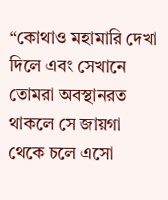“কোথাও মহামারি দেখা দিলে এবং সেখানে তোমরা অবস্থানরত থাকলে সে জায়গা থেকে চলে এসো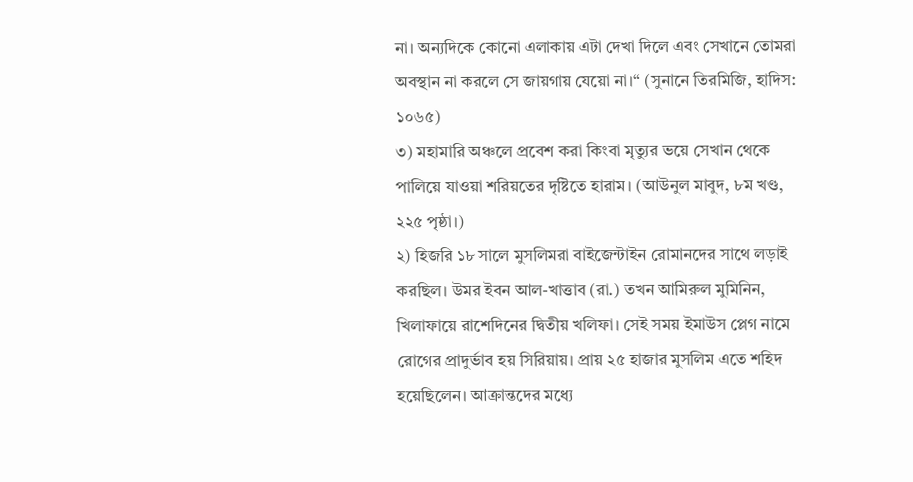না। অন্যদিকে কোনো এলাকায় এটা দেখা দিলে এবং সেখানে তোমরা অবস্থান না করলে সে জায়গায় যেয়ো না।“ (সুনানে তিরমিজি, হাদিস: ১০৬৫)
৩) মহামারি অঞ্চলে প্রবেশ করা কিংবা মৃত্যুর ভয়ে সেখান থেকে পালিয়ে যাওয়া শরিয়তের দৃষ্টিতে হারাম। (আউনুল মাবুদ, ৮ম খণ্ড, ২২৫ পৃষ্ঠা।)
২) হিজরি ১৮ সালে মুসলিমরা বাইজেন্টাইন রোমানদের সাথে লড়াই করছিল। উমর ইবন আল-খাত্তাব (রা.) তখন আমিরুল মুমিনিন, খিলাফায়ে রাশেদিনের দ্বিতীয় খলিফা। সেই সময় ইমাউস প্লেগ নামে রোগের প্রাদুর্ভাব হয় সিরিয়ায়। প্রায় ২৫ হাজার মুসলিম এতে শহিদ হয়েছিলেন। আক্রান্তদের মধ্যে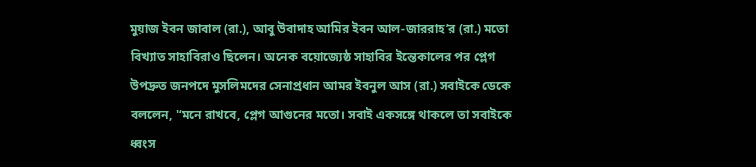মুয়াজ ইবন জাবাল (রা.), আবু উবাদাহ আমির ইবন আল-জাররাহ’র (রা.) মতো বিখ্যাত সাহাবিরাও ছিলেন। অনেক বয়োজ্যেষ্ঠ সাহাবির ইন্তেকালের পর প্লেগ উপদ্রুত জনপদে মুসলিমদের সেনাপ্রধান আমর ইবনুল আস (রা.) সবাইকে ডেকে বললেন, '‘মনে রাখবে, প্লেগ আগুনের মতো। সবাই একসঙ্গে থাকলে তা সবাইকে ধ্বংস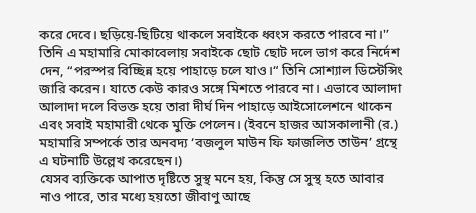করে দেবে। ছড়িয়ে-ছিটিয়ে থাকলে সবাইকে ধ্বংস করতে পারবে না।'’ তিনি এ মহামারি মোকাবেলায় সবাইকে ছোট ছোট দলে ভাগ করে নির্দেশ দেন, “পরস্পর বিচ্ছিন্ন হয়ে পাহাড়ে চলে যাও।“ তিনি সোশ্যাল ডিস্টেন্সিং জারি করেন। যাতে কেউ কারও সঙ্গে মিশতে পারবে না। এভাবে আলাদা আলাদা দলে বিভক্ত হয়ে তারা দীর্ঘ দিন পাহাড়ে আইসোলেশনে থাকেন এবং সবাই মহামারী থেকে মুক্তি পেলেন। (ইবনে হাজর আসকালানী (র.) মহামারি সম্পর্কে তার অনবদ্য ‘বজলুল মাউন ফি ফাজলিত তাউন’ গ্রন্থে এ ঘটনাটি উল্লেখ করেছেন।)
যেসব ব্যক্তিকে আপাত দৃষ্টিতে সুস্থ মনে হয়, কিন্তু সে সুস্থ হতে আবার নাও পারে, তার মধ্যে হয়তো জীবাণু আছে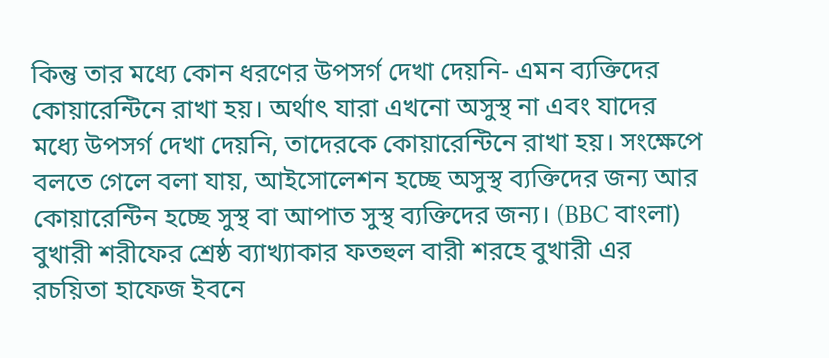কিন্তু তার মধ্যে কোন ধরণের উপসর্গ দেখা দেয়নি- এমন ব্যক্তিদের কোয়ারেন্টিনে রাখা হয়। অর্থাৎ যারা এখনো অসুস্থ না এবং যাদের মধ্যে উপসর্গ দেখা দেয়নি, তাদেরকে কোয়ারেন্টিনে রাখা হয়। সংক্ষেপে বলতে গেলে বলা যায়, আইসোলেশন হচ্ছে অসুস্থ ব্যক্তিদের জন্য আর কোয়ারেন্টিন হচ্ছে সুস্থ বা আপাত সুস্থ ব্যক্তিদের জন্য। (BBC বাংলা)
বুখারী শরীফের শ্রেষ্ঠ ব্যাখ্যাকার ফতহুল বারী শরহে বুখারী এর রচয়িতা হাফেজ ইবনে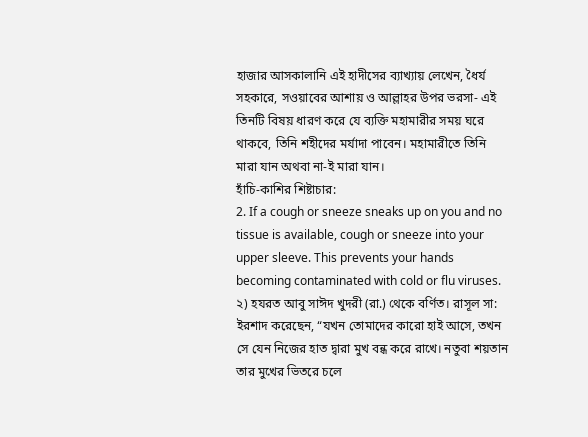হাজার আসকালানি এই হাদীসের ব্যাখ্যায় লেখেন, ধৈর্য সহকারে, সওয়াবের আশায় ও আল্লাহর উপর ভরসা- এই তিনটি বিষয় ধারণ করে যে ব্যক্তি মহামারীর সময় ঘরে থাকবে, তিনি শহীদের মর্যাদা পাবেন। মহামারীতে তিনি মারা যান অথবা না-ই মারা যান।
হাঁচি-কাশির শিষ্টাচার:
2. If a cough or sneeze sneaks up on you and no tissue is available, cough or sneeze into your upper sleeve. This prevents your hands becoming contaminated with cold or flu viruses.
২) হযরত আবু সাঈদ খুদরী (রা.) থেকে বর্ণিত। রাসূল সা: ইরশাদ করেছেন, “যখন তোমাদের কারো হাই আসে, তখন সে যেন নিজের হাত দ্বারা মুখ বন্ধ করে রাখে। নতুবা শয়তান তার মুখের ভিতরে চলে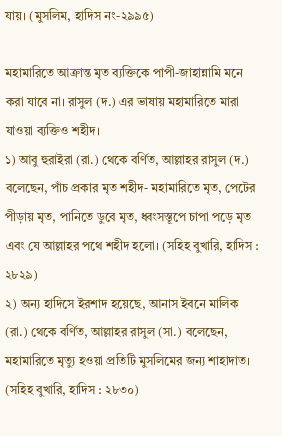যায়। (মুসলিম, হাদিস নং-২৯৯৫)

মহামারিতে আক্রান্ত মৃত ব্যক্তিকে পাপী-জাহান্নামি মনে করা যাবে না। রাসুল (দ.) এর ভাষায় মহামারিতে মারা যাওয়া ব্যক্তিও শহীদ।
১) আবু হুরাইরা (রা.) থেকে বর্ণিত, আল্লাহর রাসুল (দ.) বলেছেন, পাঁচ প্রকার মৃত শহীদ- মহামারিতে মৃত, পেটের পীড়ায় মৃত, পানিতে ডুবে মৃত, ধ্বংসস্তূপে চাপা পড়ে মৃত এবং যে আল্লাহর পথে শহীদ হলো। (সহিহ বুখারি, হাদিস : ২৮২৯)
২) অন্য হাদিসে ইরশাদ হয়েছে, আনাস ইবনে মালিক (রা.) থেকে বর্ণিত, আল্লাহর রাসুল (সা.) বলেছেন, মহামারিতে মৃত্যু হওয়া প্রতিটি মুসলিমের জন্য শাহাদাত। (সহিহ বুখারি, হাদিস : ২৮৩০)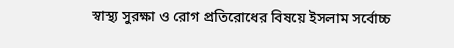স্বাস্থ্য সুরক্ষা ও রোগ প্রতিরোধের বিষয়ে ইসলাম সর্বোচ্চ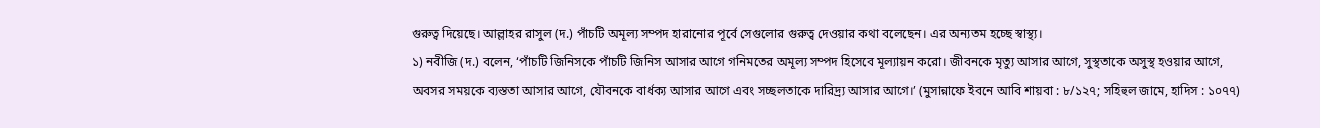গুরুত্ব দিয়েছে। আল্লাহর রাসুল (দ.) পাঁচটি অমূল্য সম্পদ হারানোর পূর্বে সেগুলোর গুরুত্ব দেওয়ার কথা বলেছেন। এর অন্যতম হচ্ছে স্বাস্থ্য।
১) নবীজি (দ.) বলেন, ‘পাঁচটি জিনিসকে পাঁচটি জিনিস আসার আগে গনিমতের অমূল্য সম্পদ হিসেবে মূল্যায়ন করো। জীবনকে মৃত্যু আসার আগে, সুস্থতাকে অসুস্থ হওয়ার আগে, অবসর সময়কে ব্যস্ততা আসার আগে, যৌবনকে বার্ধক্য আসার আগে এবং সচ্ছলতাকে দারিদ্র্য আসার আগে।’ (মুসান্নাফে ইবনে আবি শায়বা : ৮/১২৭; সহিহুল জামে, হাদিস : ১০৭৭)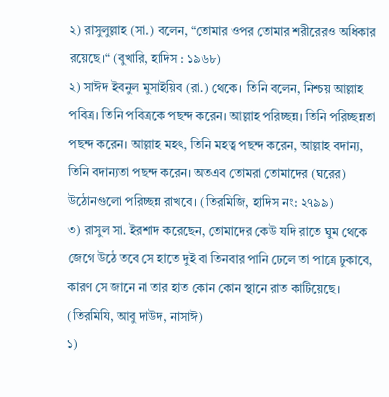২) রাসুলুল্লাহ (সা.) বলেন, “তোমার ওপর তোমার শরীরেরও অধিকার রয়েছে।“ (বুখারি, হাদিস : ১৯৬৮)
২) সাঈদ ইবনুল মুসাইয়িব (রা.) থেকে। তিনি বলেন, নিশ্চয় আল্লাহ পবিত্র। তিনি পবিত্রকে পছন্দ করেন। আল্লাহ পরিচ্ছন্ন। তিনি পরিচ্ছন্নতা পছন্দ করেন। আল্লাহ মহৎ, তিনি মহত্ব পছন্দ করেন, আল্লাহ বদান্য, তিনি বদান্যতা পছন্দ করেন। অতএব তোমরা তোমাদের (ঘরের) উঠোনগুলো পরিচ্ছন্ন রাখবে। (তিরমিজি, হাদিস নং: ২৭৯৯)
৩) রাসুল সা. ইরশাদ করেছেন, তোমাদের কেউ যদি রাতে ঘুম থেকে জেগে উঠে তবে সে হাতে দুই বা তিনবার পানি ঢেলে তা পাত্রে ঢুকাবে, কারণ সে জানে না তার হাত কোন কোন স্থানে রাত কাটিয়েছে। (তিরমিযি, আবু দাউদ, নাসাঈ)
১)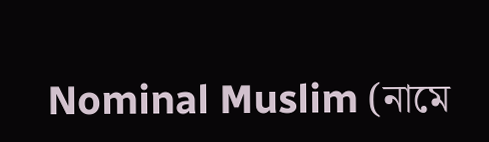Nominal Muslim (নামে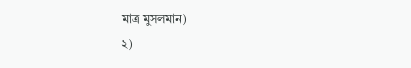মাত্র মুসলমান)
২)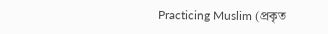Practicing Muslim (প্রকৃত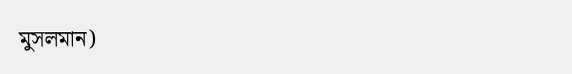মুসলমান)